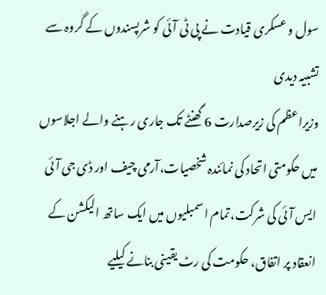سول و عسکری قیادت نے پی ٹی آئی کو شرپسندوں کے گروہ سے تشبیہ دیدی
وزیراعظم کی زیرصدارت 6 گھنٹے تک جاری رہنے والے اجلاسوں میں حکومتی اتحاد کی نمائندہ شخصیات،آرمی چیف اور ڈی جی آئی ایس آئی کی شرکت،تمام اسمبلیوں میں ایک ساتھ الیکشن کے انعقاد پر اتفاق، حکومت کی رٹ یقینی بنانے کیلیے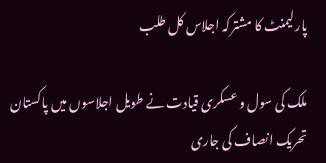پارلیمنٹ کا مشترکہ اجلاس کل طلب

ملک کی سول و عسکری قیادت نے طویل اجلاسوں میں پاکستان تحریک انصاف کی جاری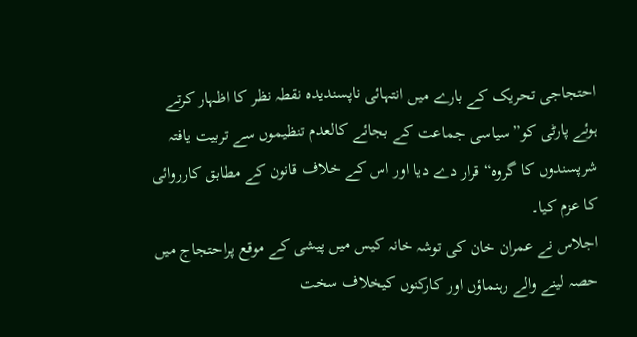احتجاجی تحریک کے بارے میں انتہائی ناپسندیدہ نقطہ نظر کا اظہار کرتے ہوئے پارٹی کو”سیاسی جماعت کے بجائے کالعدم تنظیموں سے تربیت یافتہ شرپسندوں کا گروہ“ قرار دے دیا اور اس کے خلاف قانون کے مطابق کارروائی کا عزم کیا۔
اجلاس نے عمران خان کی توشہ خانہ کیس میں پیشی کے موقع پراحتجاج میں حصہ لینے والے رہنماؤں اور کارکنوں کیخلاف سخت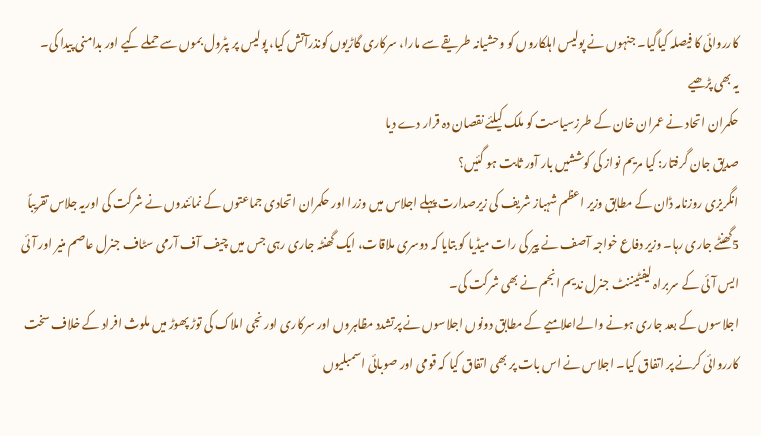کارروائی کا فیصلہ کیاگیا۔ جنہوں نے پولیس اہلکاروں کو وحشیانہ طریقے سے مارا، سرکاری گاڑیوں کونذرآتش کیا، پولیس پر پٹرول بموں سے حملے کیے اور بدامنی پیدا کی۔
یہ بھی پڑھیے
حکمران اتحاد نے عمران خان کے طرزسیاست کو ملک کیلئے نقصان دہ قرار دے دیا
صدیق جان گرفتار: کیا مریم نواز کی کوششیں بار آور ثابت ہو گئیں؟
انگریزی روزنامہ ڈان کے مطابق وزیر اعظم شہباز شریف کی زیرصدارت پہلے اجلاس میں وزرا اور حکمران اتحادی جماعتوں کے نمائندوں نے شرکت کی اوریہ جلاس تقریباً 5گھنٹے جاری رہا۔ وزیر دفاع خواجہ آصف نے پیر کی رات میڈیا کو بتایا کہ دوسری ملاقات، ایک گھنٹہ جاری رہی جس میں چیف آف آرمی سٹاف جنرل عاصم منیر اور آئی ایس آئی کے سربراہ لیفٹیننٹ جنرل ندیم انجم نے بھی شرکت کی۔
اجلاسوں کے بعد جاری ہونے والےاعلامیے کے مطابق دونوں اجلاسوں نے پرتشدد مظاہروں اور سرکاری اور نجی املاک کی توڑ پھوڑ میں ملوث افراد کے خلاف سخت کارروائی کرنے پر اتفاق کیا۔ اجلاس نے اس بات پر بھی اتفاق کیا کہ قومی اور صوبائی اسمبلیوں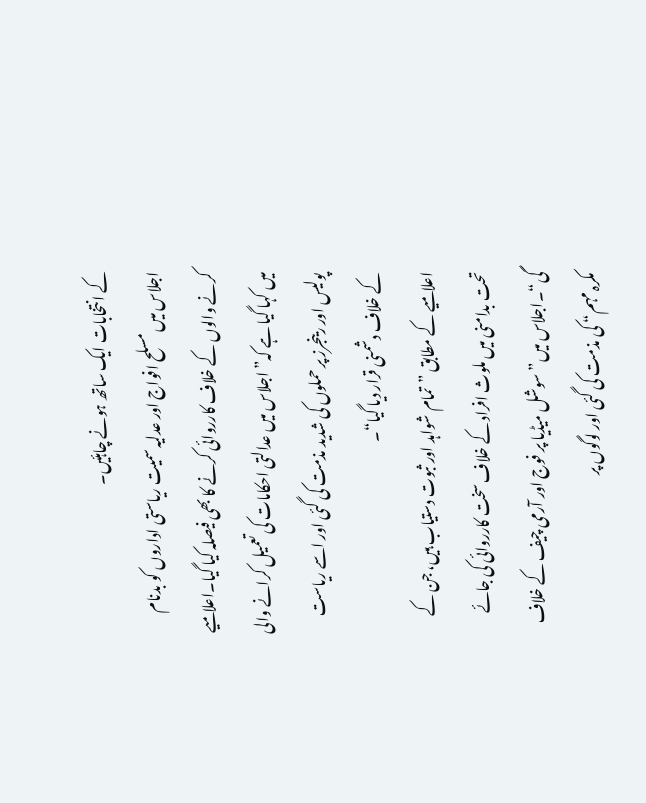کے انتخابات ایک ساتھ ہونے چاہئیں۔
اجلاس میں مسلح افواج اور عدلیہ سمیت ریاستی اداروں کو بدنام کرنے والوں کے خلاف کارروائی کرنے کا بھی فیصلہ کیا گیا۔اعلامیے میں کہا گیا ہے کہ”اجلاس میں عدالتی احکامات کی تعمیل کرانے والی پولیس اور رینجرز پر حملوں کی شدید مذمت کی گئی اور اسے ریاست کے خلاف دشمنی قرار دیا گیا“۔
اعلامیے کے مطابق ”تمام شواہد اور ثبوت دستیاب ہیں، جن کے تحت بدامنی میں ملوث افراد کے خلاف سخت کارروائی کی جائے گی“۔اجلاس میں”سوشل میڈیا پر فوج اور آرمی چیف کے خلاف مکرہ مہم“ کی مذمت کی گئی اور لوگوں پر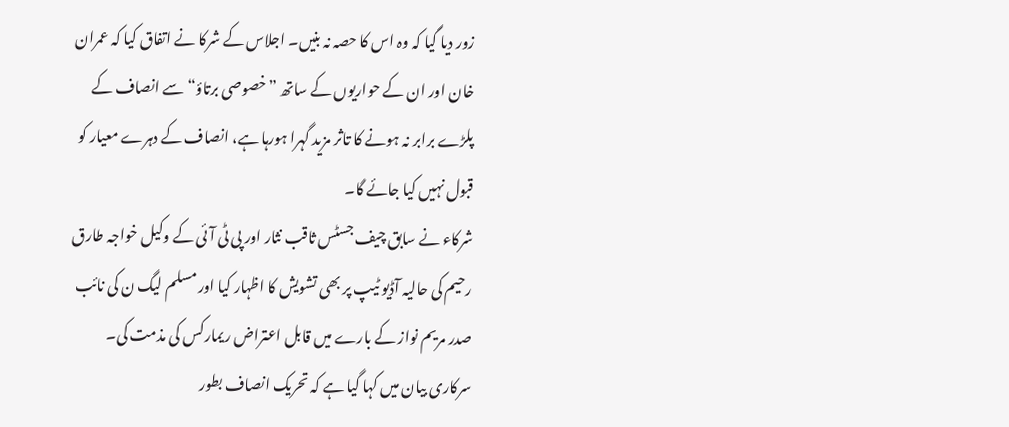زور دیا گیا کہ وہ اس کا حصہ نہ بنیں۔ اجلاس کے شرکا نے اتفاق کیا کہ عمران خان اور ان کے حواریوں کے ساتھ ”خصوصی برتاؤ“سے انصاف کے پلڑے برابر نہ ہونے کا تاثر مزید گہرا ہورہا ہے، انصاف کے دہرے معیار کو قبول نہیں کیا جائے گا۔
شرکاء نے سابق چیف جسٹس ثاقب نثار اور پی ٹی آئی کے وکیل خواجہ طارق رحیم کی حالیہ آڈیو ٹیپ پر بھی تشویش کا اظہار کیا اور مسلم لیگ ن کی نائب صدر مریم نواز کے بارے میں قابل اعتراض ریمارکس کی مذمت کی۔
سرکاری بیان میں کہا گیا ہے کہ تحریک انصاف بطور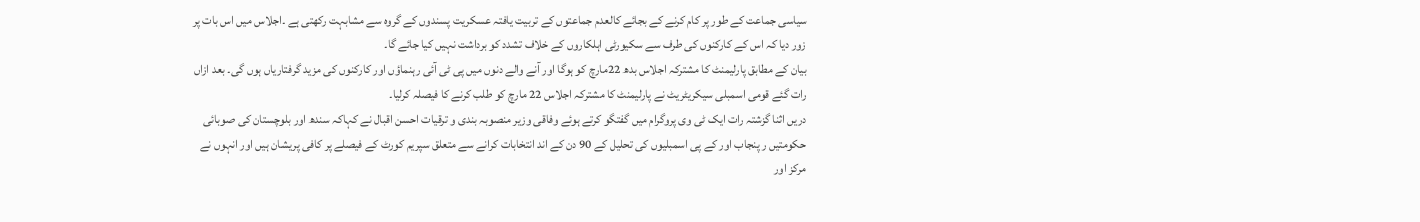سیاسی جماعت کے طور پر کام کرنے کے بجائے کالعدم جماعتوں کے تربیت یافتہ عسکریت پسندوں کے گروہ سے مشابہت رکھتی ہے ۔اجلاس میں اس بات پر زور دیا کہ اس کے کارکنوں کی طرف سے سکیورٹی اہلکاروں کے خلاف تشدد کو برداشت نہیں کیا جائے گا۔
بیان کے مطابق پارلیمنٹ کا مشترکہ اجلاس بدھ 22مارچ کو ہوگا اور آنے والے دنوں میں پی ٹی آئی رہنماؤں اور کارکنوں کی مزید گرفتاریاں ہوں گی۔ بعد ازاں رات گئے قومی اسمبلی سیکریٹریٹ نے پارلیمنٹ کا مشترکہ اجلاس 22 مارچ کو طلب کرنے کا فیصلہ کرلیا۔
دریں اثنا گزشتہ رات ایک ٹی وی پروگرام میں گفتگو کرتے ہوئے وفاقی وزیر منصوبہ بندی و ترقیات احسن اقبال نے کہاکہ سندھ اور بلوچستان کی صوبائی حکومتیں ر پنجاب اور کے پی اسمبلیوں کی تحلیل کے 90 دن کے اند انتخابات کرانے سے متعلق سپریم کورٹ کے فیصلے پر کافی پریشان ہیں اور انہوں نے مرکز اور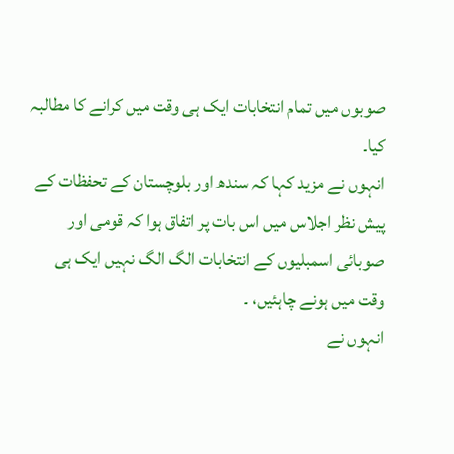صوبوں میں تمام انتخابات ایک ہی وقت میں کرانے کا مطالبہ کیا۔
انہوں نے مزید کہا کہ سندھ اور بلوچستان کے تحفظات کے پیش نظر اجلاس میں اس بات پر اتفاق ہوا کہ قومی اور صوبائی اسمبلیوں کے انتخابات الگ الگ نہیں ایک ہی وقت میں ہونے چاہئیں، ۔
انہوں نے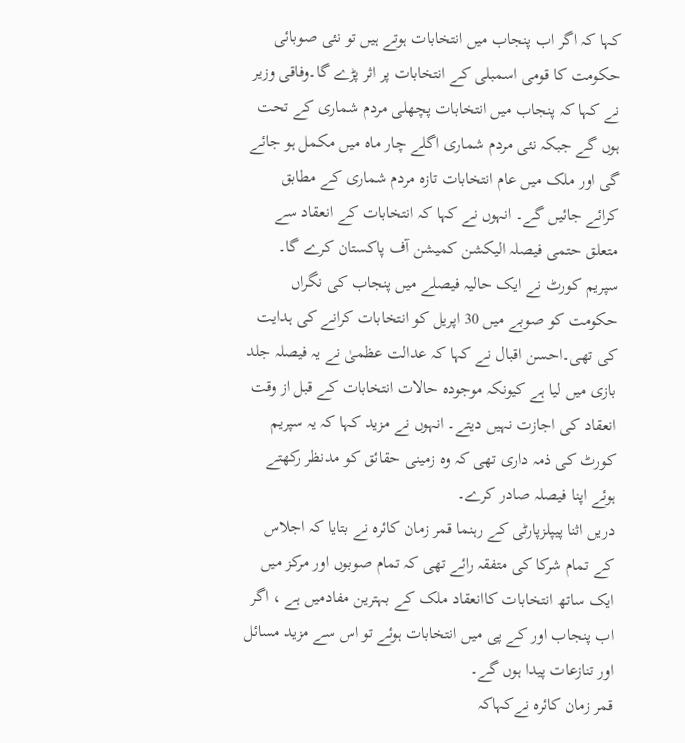کہا کہ اگر اب پنجاب میں انتخابات ہوتے ہیں تو نئی صوبائی حکومت کا قومی اسمبلی کے انتخابات پر اثر پڑے گا۔وفاقی وزیر نے کہا کہ پنجاب میں انتخابات پچھلی مردم شماری کے تحت ہوں گے جبکہ نئی مردم شماری اگلے چار ماہ میں مکمل ہو جائے گی اور ملک میں عام انتخابات تازہ مردم شماری کے مطابق کرائے جائیں گے۔ انہوں نے کہا کہ انتخابات کے انعقاد سے متعلق حتمی فیصلہ الیکشن کمیشن آف پاکستان کرے گا۔
سپریم کورٹ نے ایک حالیہ فیصلے میں پنجاب کی نگراں حکومت کو صوبے میں 30 اپریل کو انتخابات کرانے کی ہدایت کی تھی۔احسن اقبال نے کہا کہ عدالت عظمیٰ نے یہ فیصلہ جلد بازی میں لیا ہے کیونکہ موجودہ حالات انتخابات کے قبل از وقت انعقاد کی اجازت نہیں دیتے۔ انہوں نے مزید کہا کہ یہ سپریم کورٹ کی ذمہ داری تھی کہ وہ زمینی حقائق کو مدنظر رکھتے ہوئے اپنا فیصلہ صادر کرے۔
دریں اثنا پیپلزپارٹی کے رہنما قمر زمان کائرہ نے بتایا کہ اجلاس کے تمام شرکا کی متفقہ رائے تھی کہ تمام صوبوں اور مرکز میں ایک ساتھ انتخابات کاانعقاد ملک کے بہترین مفادمیں ہے ، اگر اب پنجاب اور کے پی میں انتخابات ہوئے تو اس سے مزید مسائل اور تنازعات پیدا ہوں گے۔
قمر زمان کائرہ نےکہاکہ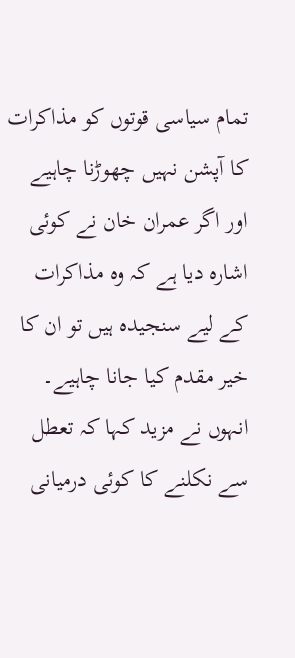تمام سیاسی قوتوں کو مذاکرات کا آپشن نہیں چھوڑنا چاہیے اور اگر عمران خان نے کوئی اشارہ دیا ہے کہ وہ مذاکرات کے لیے سنجیدہ ہیں تو ان کا خیر مقدم کیا جانا چاہیے۔ انہوں نے مزید کہا کہ تعطل سے نکلنے کا کوئی درمیانی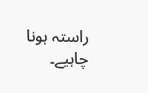راستہ ہونا چاہیے۔